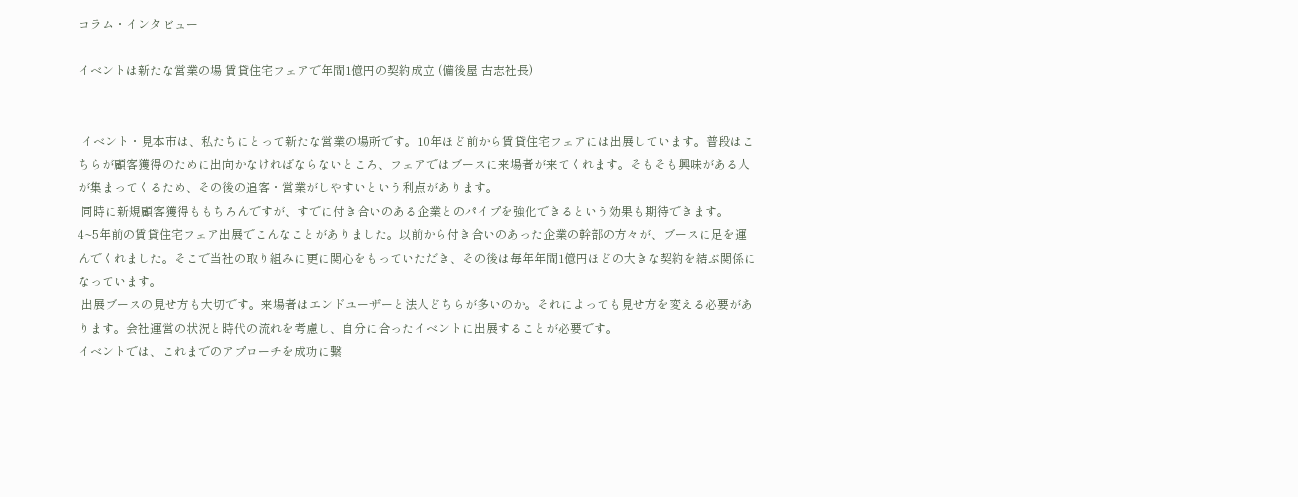コラム・インタビュー

イベントは新たな営業の場 賃貸住宅フェアで年間1億円の契約成立 (備後屋 古志社長)


 イベント・見本市は、私たちにとって新たな営業の場所です。10年ほど前から賃貸住宅フェアには出展しています。普段はこちらが顧客獲得のために出向かなければならないところ、フェアではブースに来場者が来てくれます。そもそも興味がある人が集まってくるため、その後の追客・営業がしやすいという利点があります。
 同時に新規顧客獲得ももちろんですが、すでに付き合いのある企業とのパイプを強化できるという効果も期待できます。
4~5年前の賃貸住宅フェア出展でこんなことがありました。以前から付き合いのあった企業の幹部の方々が、ブースに足を運んでくれました。そこで当社の取り組みに更に関心をもっていただき、その後は毎年年間1億円ほどの大きな契約を結ぶ関係になっています。
 出展ブースの見せ方も大切です。来場者はエンドユーザーと法人どちらが多いのか。それによっても見せ方を変える必要があります。会社運営の状況と時代の流れを考慮し、自分に合ったイベントに出展することが必要です。
イベントでは、これまでのアプローチを成功に繋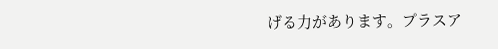げる力があります。プラスア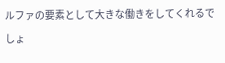ルファの要素として大きな働きをしてくれるでしょ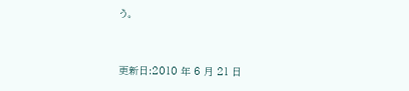う。


更新日:2010 年 6 月 21 日